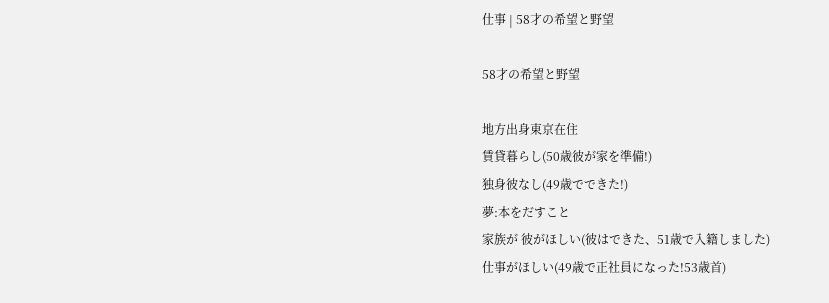仕事 | 58才の希望と野望

58才の希望と野望

地方出身東京在住
賃貸暮らし(50歳彼が家を準備!)
独身彼なし(49歳でできた!)
夢:本をだすこと
家族が 彼がほしい(彼はできた、51歳で入籍しました)
仕事がほしい(49歳で正社員になった!53歳首)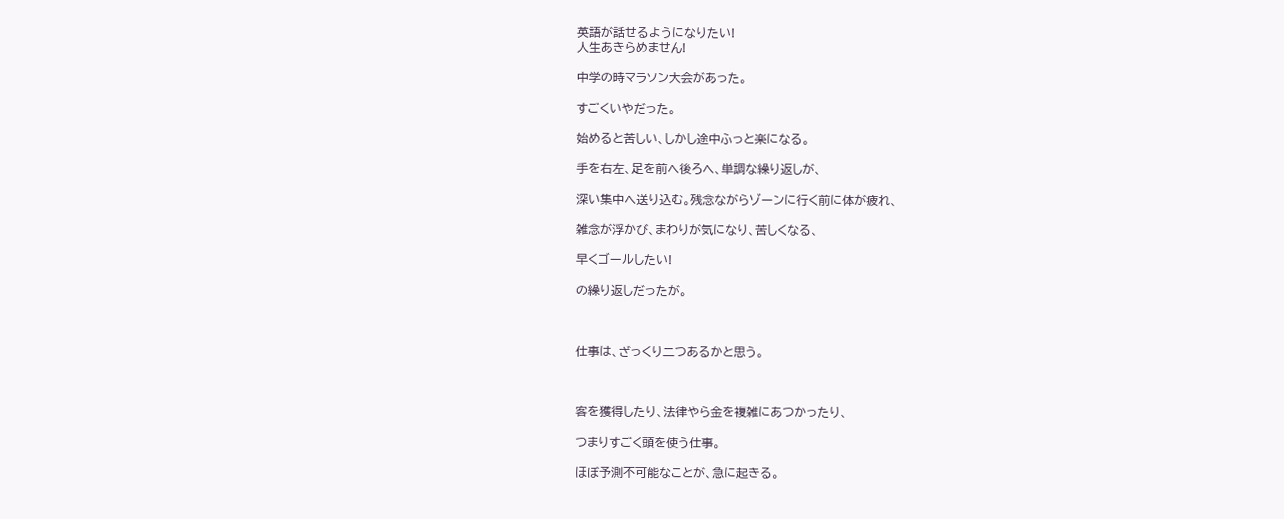英語が話せるようになりたい!
人生あきらめません!

中学の時マラソン大会があった。

すごくいやだった。

始めると苦しい、しかし途中ふっと楽になる。

手を右左、足を前へ後ろへ、単調な繰り返しが、

深い集中へ送り込む。残念ながらゾーンに行く前に体が疲れ、

雑念が浮かび、まわりが気になり、苦しくなる、

早くゴールしたい!

の繰り返しだったが。



仕事は、ざっくり二つあるかと思う。



客を獲得したり、法律やら金を複雑にあつかったり、

つまりすごく頭を使う仕事。

ほぼ予測不可能なことが、急に起きる。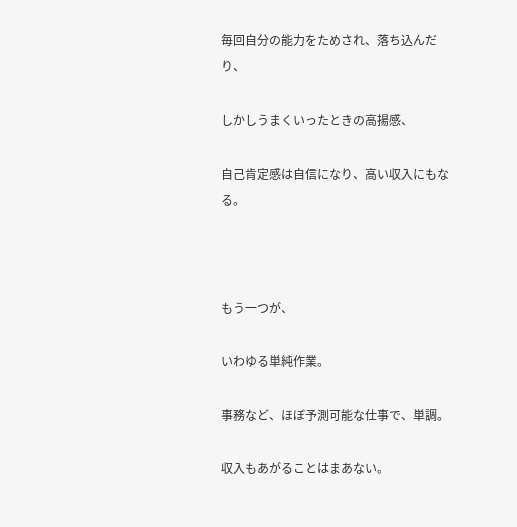毎回自分の能力をためされ、落ち込んだり、

しかしうまくいったときの高揚感、

自己肯定感は自信になり、高い収入にもなる。



もう一つが、

いわゆる単純作業。

事務など、ほぼ予測可能な仕事で、単調。

収入もあがることはまあない。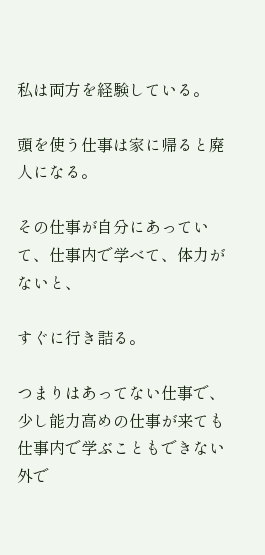私は両方を経験している。

頭を使う仕事は家に帰ると廃人になる。

その仕事が自分にあっていて、仕事内で学べて、体力がないと、

すぐに行き詰る。

つまりはあってない仕事で、少し能力高めの仕事が来ても仕事内で学ぶこともできない外で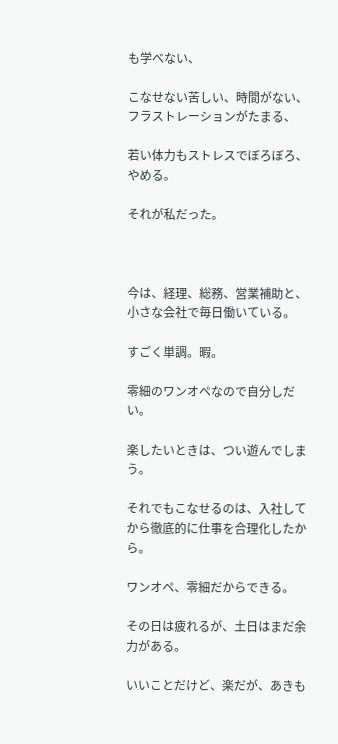も学べない、

こなせない苦しい、時間がない、フラストレーションがたまる、

若い体力もストレスでぼろぼろ、やめる。

それが私だった。



今は、経理、総務、営業補助と、小さな会社で毎日働いている。

すごく単調。暇。

零細のワンオペなので自分しだい。

楽したいときは、つい遊んでしまう。

それでもこなせるのは、入社してから徹底的に仕事を合理化したから。

ワンオペ、零細だからできる。

その日は疲れるが、土日はまだ余力がある。

いいことだけど、楽だが、あきも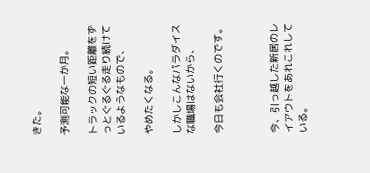きた。

予測可能な一か月。

トラックの短い距離をずっとぐるぐる走り続けているようなもので、

やめたくなる。

しかしこんなパラダイスな職場はないから、

今日も会社行くのです。



今、引っ越した新居のレイアウトをあれこれしている。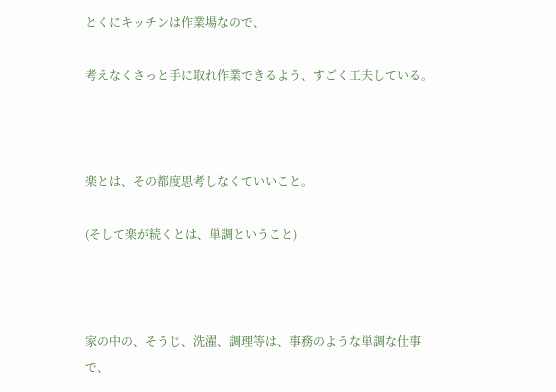とくにキッチンは作業場なので、

考えなくさっと手に取れ作業できるよう、すごく工夫している。



楽とは、その都度思考しなくていいこと。

(そして楽が続くとは、単調ということ)



家の中の、そうじ、洗濯、調理等は、事務のような単調な仕事で、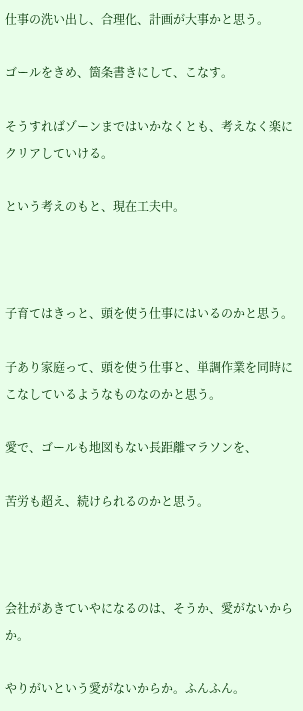仕事の洗い出し、合理化、計画が大事かと思う。

ゴールをきめ、箇条書きにして、こなす。

そうすればゾーンまではいかなくとも、考えなく楽にクリアしていける。

という考えのもと、現在工夫中。



子育てはきっと、頭を使う仕事にはいるのかと思う。

子あり家庭って、頭を使う仕事と、単調作業を同時にこなしているようなものなのかと思う。

愛で、ゴールも地図もない長距離マラソンを、

苦労も超え、続けられるのかと思う。



会社があきていやになるのは、そうか、愛がないからか。

やりがいという愛がないからか。ふんふん。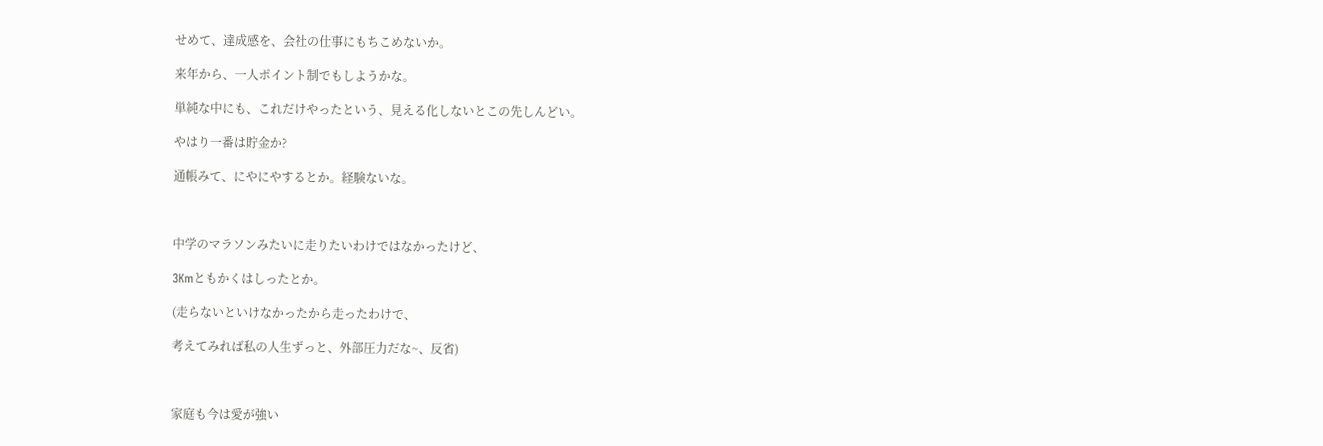せめて、達成感を、会社の仕事にもちこめないか。

来年から、一人ポイント制でもしようかな。

単純な中にも、これだけやったという、見える化しないとこの先しんどい。

やはり一番は貯金か?

通帳みて、にやにやするとか。経験ないな。



中学のマラソンみたいに走りたいわけではなかったけど、

3Kmともかくはしったとか。

(走らないといけなかったから走ったわけで、

考えてみれば私の人生ずっと、外部圧力だな~、反省)



家庭も今は愛が強い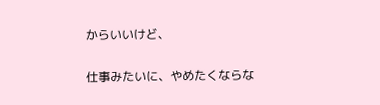からいいけど、

仕事みたいに、やめたくならな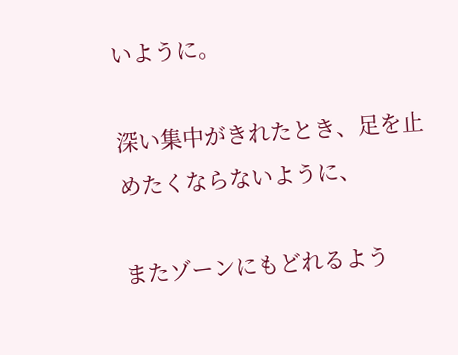いように。

深い集中がきれたとき、足を止めたくならないように、

またゾーンにもどれるよう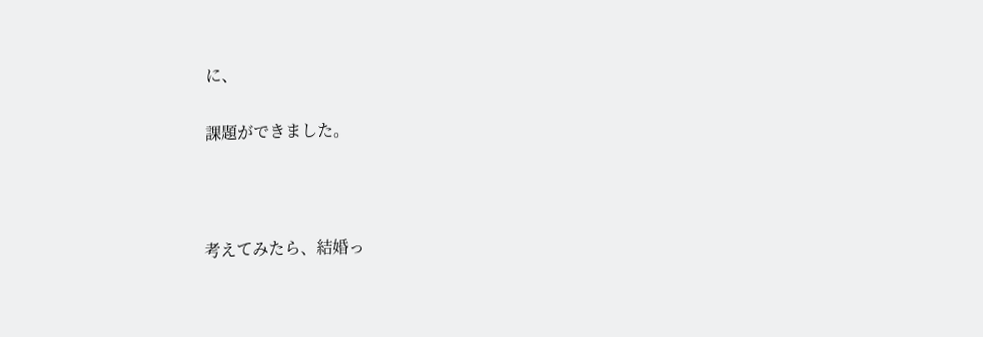に、

課題ができました。



考えてみたら、結婚っ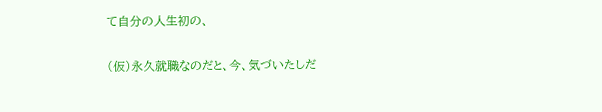て自分の人生初の、

(仮)永久就職なのだと、今、気づいたしだ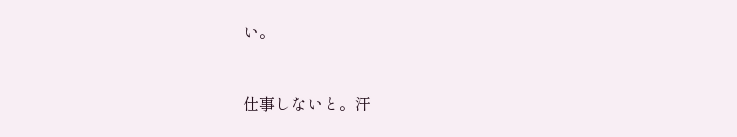い。



仕事しないと。汗